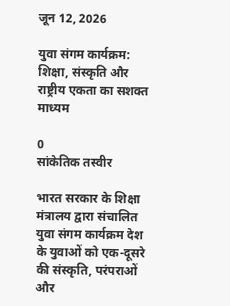जून 12, 2026

युवा संगम कार्यक्रम: शिक्षा, संस्कृति और राष्ट्रीय एकता का सशक्त माध्यम

0
सांकेतिक तस्वीर

भारत सरकार के शिक्षा मंत्रालय द्वारा संचालित युवा संगम कार्यक्रम देश के युवाओं को एक-दूसरे की संस्कृति, परंपराओं और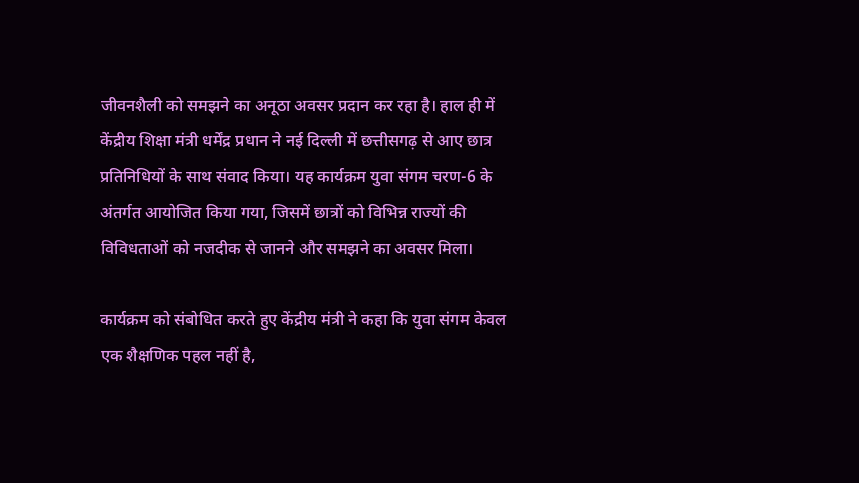जीवनशैली को समझने का अनूठा अवसर प्रदान कर रहा है। हाल ही में केंद्रीय शिक्षा मंत्री धर्मेंद्र प्रधान ने नई दिल्ली में छत्तीसगढ़ से आए छात्र प्रतिनिधियों के साथ संवाद किया। यह कार्यक्रम युवा संगम चरण-6 के अंतर्गत आयोजित किया गया, जिसमें छात्रों को विभिन्न राज्यों की विविधताओं को नजदीक से जानने और समझने का अवसर मिला।

कार्यक्रम को संबोधित करते हुए केंद्रीय मंत्री ने कहा कि युवा संगम केवल एक शैक्षणिक पहल नहीं है,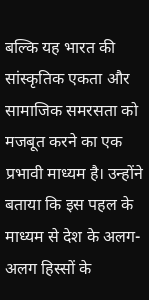बल्कि यह भारत की सांस्कृतिक एकता और सामाजिक समरसता को मजबूत करने का एक प्रभावी माध्यम है। उन्होंने बताया कि इस पहल के माध्यम से देश के अलग-अलग हिस्सों के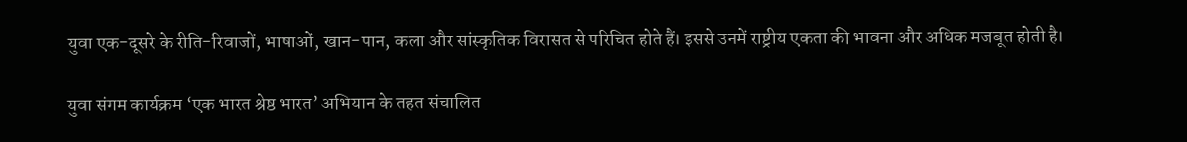युवा एक-दूसरे के रीति-रिवाजों, भाषाओं, खान-पान, कला और सांस्कृतिक विरासत से परिचित होते हैं। इससे उनमें राष्ट्रीय एकता की भावना और अधिक मजबूत होती है।

युवा संगम कार्यक्रम ‘एक भारत श्रेष्ठ भारत’ अभियान के तहत संचालित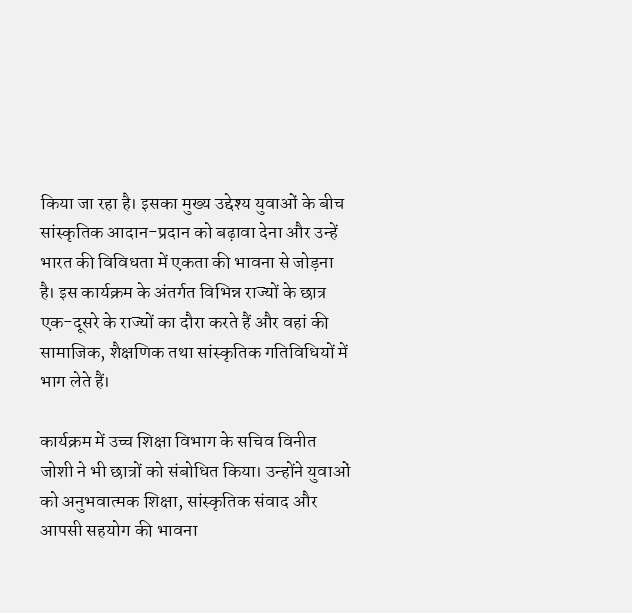किया जा रहा है। इसका मुख्य उद्देश्य युवाओं के बीच सांस्कृतिक आदान-प्रदान को बढ़ावा देना और उन्हें भारत की विविधता में एकता की भावना से जोड़ना है। इस कार्यक्रम के अंतर्गत विभिन्न राज्यों के छात्र एक-दूसरे के राज्यों का दौरा करते हैं और वहां की सामाजिक, शैक्षणिक तथा सांस्कृतिक गतिविधियों में भाग लेते हैं।

कार्यक्रम में उच्च शिक्षा विभाग के सचिव विनीत जोशी ने भी छात्रों को संबोधित किया। उन्होंने युवाओं को अनुभवात्मक शिक्षा, सांस्कृतिक संवाद और आपसी सहयोग की भावना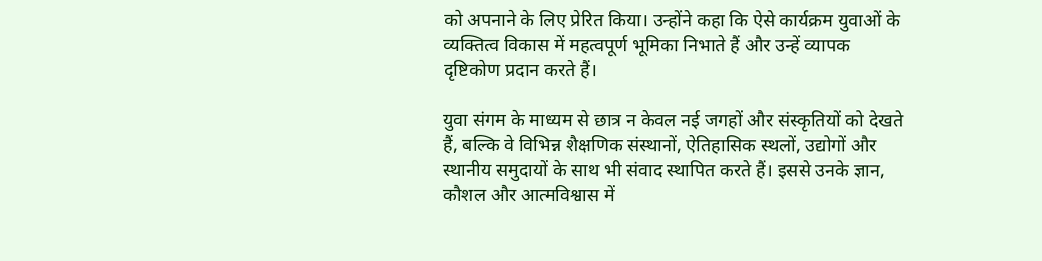को अपनाने के लिए प्रेरित किया। उन्होंने कहा कि ऐसे कार्यक्रम युवाओं के व्यक्तित्व विकास में महत्वपूर्ण भूमिका निभाते हैं और उन्हें व्यापक दृष्टिकोण प्रदान करते हैं।

युवा संगम के माध्यम से छात्र न केवल नई जगहों और संस्कृतियों को देखते हैं, बल्कि वे विभिन्न शैक्षणिक संस्थानों, ऐतिहासिक स्थलों, उद्योगों और स्थानीय समुदायों के साथ भी संवाद स्थापित करते हैं। इससे उनके ज्ञान, कौशल और आत्मविश्वास में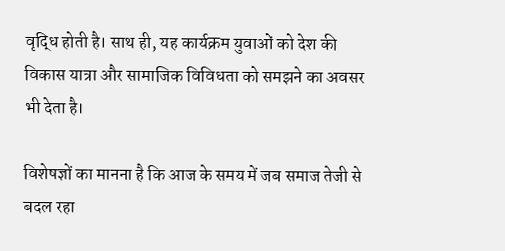वृद्धि होती है। साथ ही, यह कार्यक्रम युवाओं को देश की विकास यात्रा और सामाजिक विविधता को समझने का अवसर भी देता है।

विशेषज्ञों का मानना है कि आज के समय में जब समाज तेजी से बदल रहा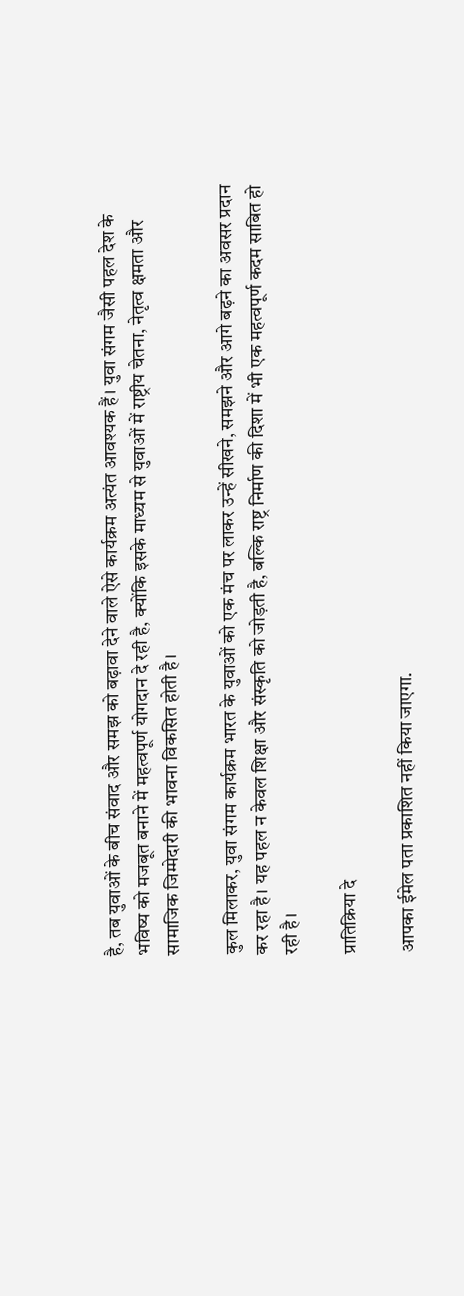है, तब युवाओं के बीच संवाद और समझ को बढ़ावा देने वाले ऐसे कार्यक्रम अत्यंत आवश्यक हैं। युवा संगम जैसी पहल देश के भविष्य को मजबूत बनाने में महत्वपूर्ण योगदान दे रही है, क्योंकि इसके माध्यम से युवाओं में राष्ट्रीय चेतना, नेतृत्व क्षमता और सामाजिक जिम्मेदारी की भावना विकसित होती है।

कुल मिलाकर, युवा संगम कार्यक्रम भारत के युवाओं को एक मंच पर लाकर उन्हें सीखने, समझने और आगे बढ़ने का अवसर प्रदान कर रहा है। यह पहल न केवल शिक्षा और संस्कृति को जोड़ती है, बल्कि राष्ट्र निर्माण की दिशा में भी एक महत्वपूर्ण कदम साबित हो रही है।

प्रातिक्रिया दे

आपका ईमेल पता प्रकाशित नहीं किया जाएगा.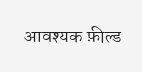आवश्यक फ़ील्ड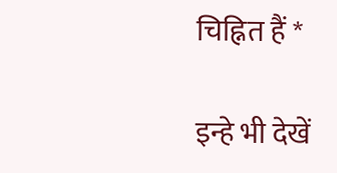चिह्नित हैं *

इन्हे भी देखें